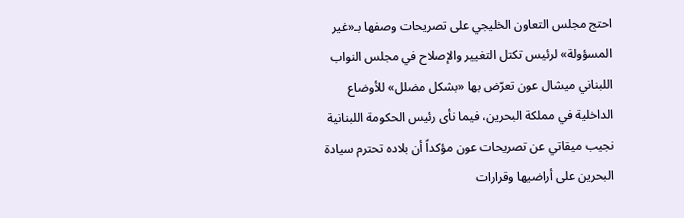احتج مجلس التعاون الخليجي على تصريحات وصفها بـ«غير المسؤولة» لرئيس تكتل التغيير والإصلاح في مجلس النواب اللبناني ميشال عون تعرّض بها «بشكل مضلل» للأوضاع الداخلية في مملكة البحرين، فيما نأى رئيس الحكومة اللبنانية نجيب ميقاتي عن تصريحات عون مؤكداً أن بلاده تحترم سيادة البحرين على أراضيها وقرارات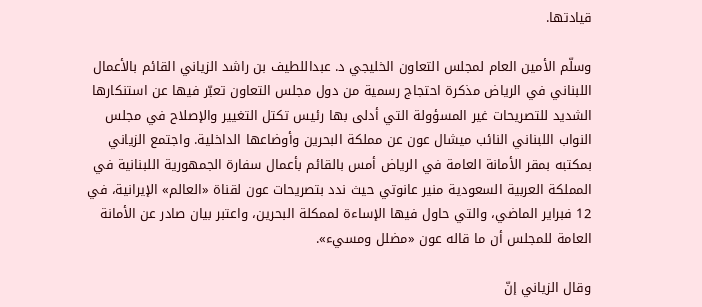قيادتها.

وسلّم الأمين العام لمجلس التعاون الخليجي د. عبداللطيف بن راشد الزياني القائم بالأعمال اللبناني في الرياض مذكرة احتجاج رسمية من دول مجلس التعاون تعبّر فيها عن استنكارها الشديد للتصريحات غير المسؤولة التي أدلى بها رئيس تكتل التغيير والإصلاح في مجلس النواب اللبناني النائب ميشال عون عن مملكة البحرين وأوضاعها الداخلية. واجتمع الزياني بمكتبه بمقر الأمانة العامة في الرياض أمس بالقائم بأعمال سفارة الجمهورية اللبنانية في المملكة العربية السعودية منير عانوتي حيث ندد بتصريحات عون لقناة «العالم» الإيرانية، في 12 فبراير الماضي، والتي حاول فيها الإساءة لممكلة البحرين، واعتبر بيان صادر عن الأمانة العامة للمجلس أن ما قاله عون «مضلل ومسيء».

وقال الزياني إنّ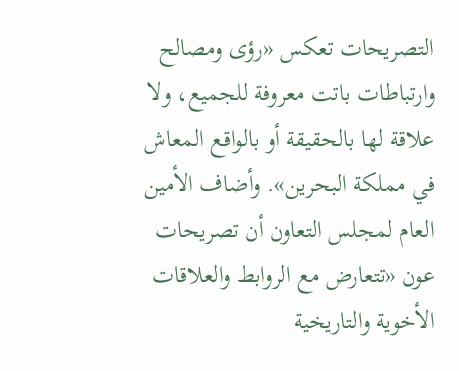التصريحات تعكس «رؤى ومصالح وارتباطات باتت معروفة للجميع، ولا علاقة لها بالحقيقة أو بالواقع المعاش في مملكة البحرين». وأضاف الأمين العام لمجلس التعاون أن تصريحات عون «تتعارض مع الروابط والعلاقات الأخوية والتاريخية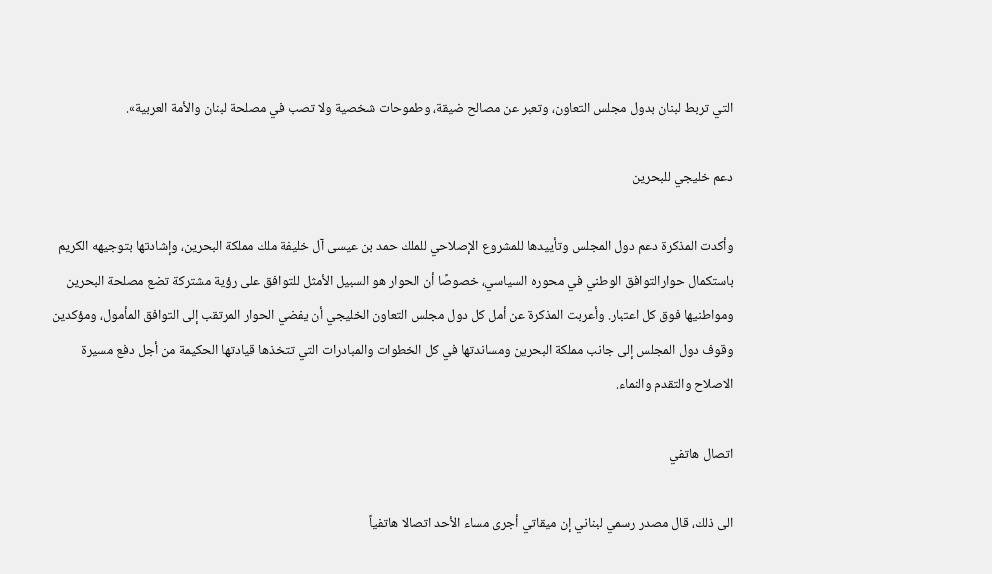التي تربط لبنان بدول مجلس التعاون، وتعبر عن مصالح ضيقة، وطموحات شخصية ولا تصب في مصلحة لبنان والأمة العربية».

دعم خليجي للبحرين

وأكدت المذكرة دعم دول المجلس وتأييدها للمشروع الإصلاحي للملك حمد بن عيسى آل خليفة ملك مملكة البحرين، وإشادتها بتوجيهه الكريم باستكمال حوارالتوافق الوطني في محوره السياسي، خصوصًا أن الحوار هو السبيل الأمثل للتوافق على رؤية مشتركة تضع مصلحة البحرين ومواطنيها فوق كل اعتبار. وأعربت المذكرة عن أمل كل دول مجلس التعاون الخليجي أن يفضي الحوار المرتقب إلى التوافق المأمول، ومؤكدين وقوف دول المجلس إلى جانب مملكة البحرين ومساندتها في كل الخطوات والمبادرات التي تتخذها قيادتها الحكيمة من أجل دفع مسيرة الاصلاح والتقدم والنماء.

اتصال هاتفي

الى ذلك، قال مصدر رسمي لبناني إن ميقاتي أجرى مساء الأحد اتصالا هاتفياً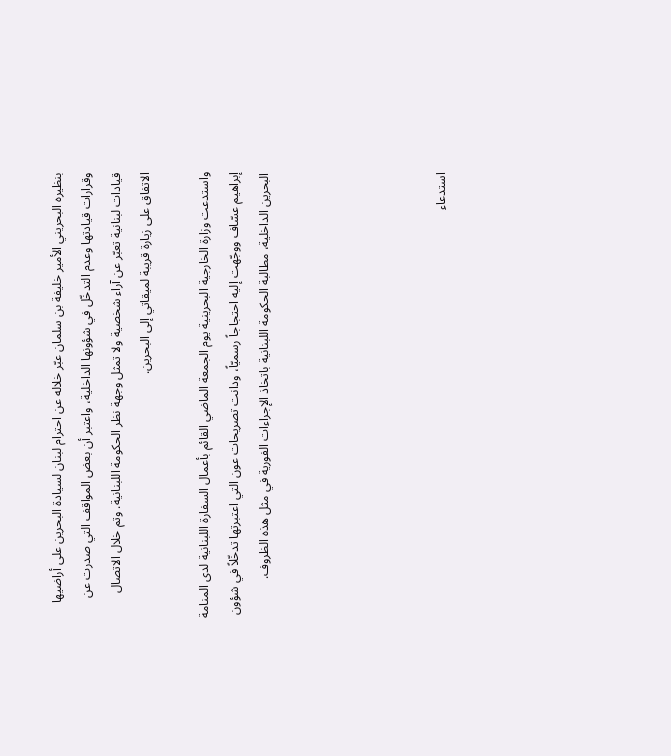بنظيره البحريني الأمير خليفة بن سلمان عبّر خلاله عن احترام لبنان لسيادة البحرين على أراضيها وقرارات قيادتها وعدم التدخّل في شؤونها الداخلية، واعتبر أن بعض المواقف التي صدرت عن قيادات لبنانية تعبّر عن آراء شخصية ولا تمثل وجهة نظر الحكومة اللبنانية. وتم خلال الاتصال الاتفاق على زيارة قريبة لميقاتي إلى البحرين.

واستدعت وزارة الخارجية البحرينية يوم الجمعة الماضي القائم بأعمال السفارة اللبنانية لدى المنامة إبراهيم عسّاف ووجّهت إليه احتجاجاً رسميّاً، ودانت تصريحات عون التي اعتبرتها تدخّلاً في شؤون البحرين الداخلية، مطالبة الحكومة اللبنانية باتخاذ الإجراءات الفورية في مثل هذه الظروف.





استدعاء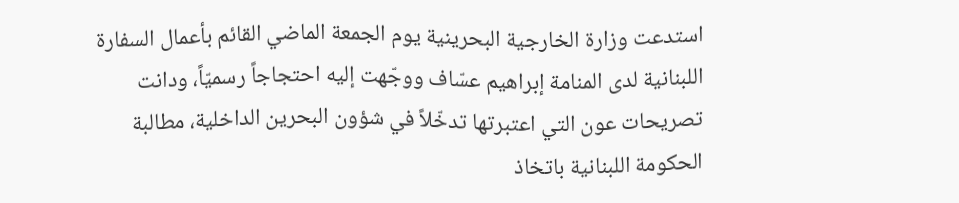استدعت وزارة الخارجية البحرينية يوم الجمعة الماضي القائم بأعمال السفارة اللبنانية لدى المنامة إبراهيم عسّاف ووجّهت إليه احتجاجاً رسميّاً، ودانت تصريحات عون التي اعتبرتها تدخّلاً في شؤون البحرين الداخلية، مطالبة الحكومة اللبنانية باتخاذ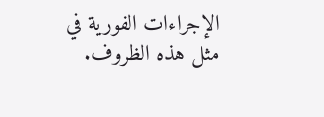الإجراءات الفورية في مثل هذه الظروف.